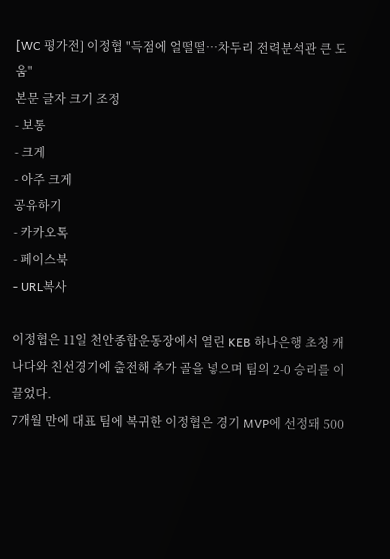[WC 평가전] 이정협 "득점에 얼떨떨…차두리 전력분석관 큰 도움"
본문 글자 크기 조정
- 보통
- 크게
- 아주 크게
공유하기
- 카카오톡
- 페이스북
- URL복사

이정협은 11일 천안종합운동장에서 열린 KEB 하나은행 초청 캐나다와 친선경기에 출전해 추가 골을 넣으며 팀의 2-0 승리를 이끌었다.
7개월 만에 대표 팀에 복귀한 이정협은 경기 MVP에 선정돼 500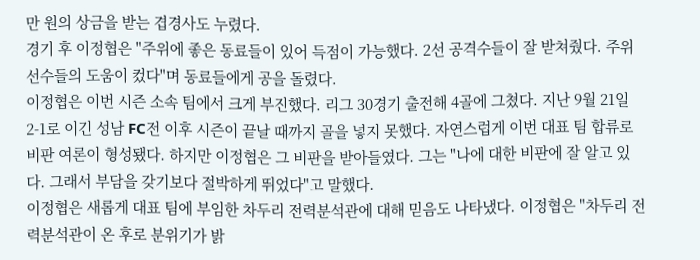만 원의 상금을 받는 겹경사도 누렸다.
경기 후 이정협은 "주위에 좋은 동료들이 있어 득점이 가능했다. 2선 공격수들이 잘 받쳐줬다. 주위 선수들의 도움이 컸다"며 동료들에게 공을 돌렸다.
이정협은 이번 시즌 소속 팀에서 크게 부진했다. 리그 30경기 출전해 4골에 그쳤다. 지난 9월 21일 2-1로 이긴 성남 FC전 이후 시즌이 끝날 때까지 골을 넣지 못했다. 자연스럽게 이번 대표 팀 합류로 비판 여론이 형성됐다. 하지만 이정협은 그 비판을 받아들였다. 그는 "나에 대한 비판에 잘 알고 있다. 그래서 부담을 갖기보다 절박하게 뛰었다"고 말했다.
이정협은 새롭게 대표 팀에 부임한 차두리 전력분석관에 대해 믿음도 나타냈다. 이정협은 "차두리 전력분석관이 온 후로 분위기가 밝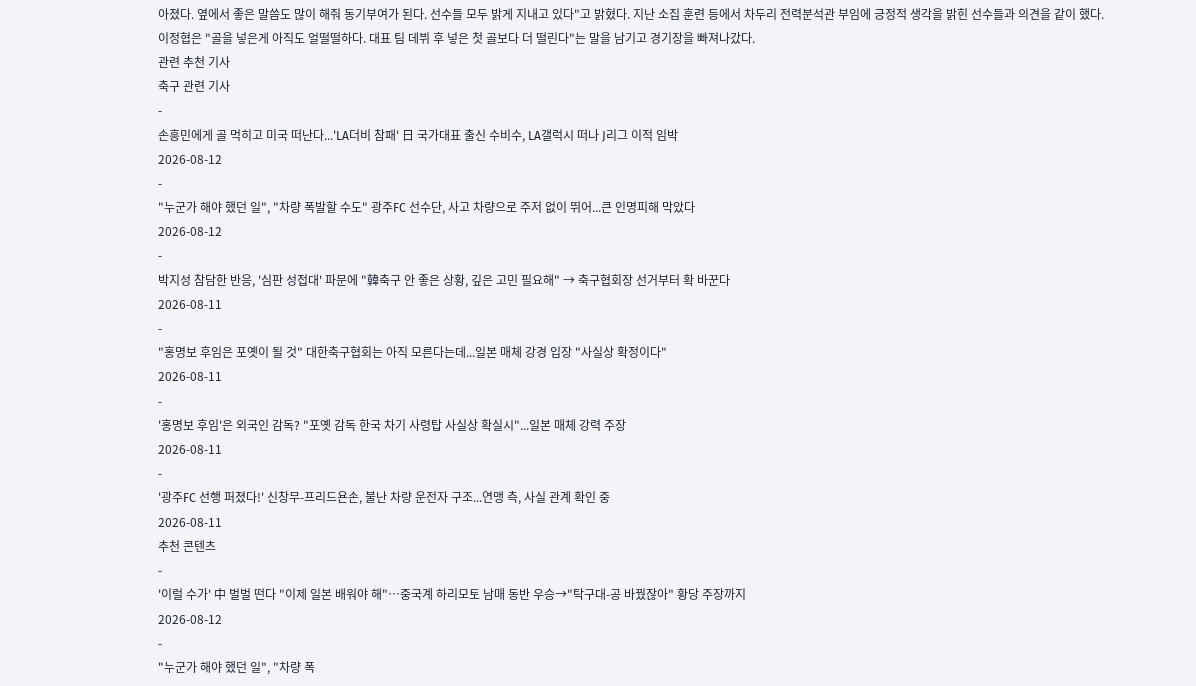아졌다. 옆에서 좋은 말씀도 많이 해줘 동기부여가 된다. 선수들 모두 밝게 지내고 있다"고 밝혔다. 지난 소집 훈련 등에서 차두리 전력분석관 부임에 긍정적 생각을 밝힌 선수들과 의견을 같이 했다.
이정협은 "골을 넣은게 아직도 얼떨떨하다. 대표 팀 데뷔 후 넣은 첫 골보다 더 떨린다"는 말을 남기고 경기장을 빠져나갔다.
관련 추천 기사
축구 관련 기사
-
손흥민에게 골 먹히고 미국 떠난다...'LA더비 참패' 日 국가대표 출신 수비수, LA갤럭시 떠나 J리그 이적 임박
2026-08-12
-
"누군가 해야 했던 일", "차량 폭발할 수도" 광주FC 선수단, 사고 차량으로 주저 없이 뛰어...큰 인명피해 막았다
2026-08-12
-
박지성 참담한 반응, '심판 성접대' 파문에 "韓축구 안 좋은 상황, 깊은 고민 필요해" → 축구협회장 선거부터 확 바꾼다
2026-08-11
-
"홍명보 후임은 포옛이 될 것" 대한축구협회는 아직 모른다는데...일본 매체 강경 입장 "사실상 확정이다"
2026-08-11
-
'홍명보 후임'은 외국인 감독? "포옛 감독 한국 차기 사령탑 사실상 확실시"...일본 매체 강력 주장
2026-08-11
-
'광주FC 선행 퍼졌다!' 신창무-프리드욘손, 불난 차량 운전자 구조...연맹 측, 사실 관계 확인 중
2026-08-11
추천 콘텐츠
-
'이럴 수가' 中 벌벌 떤다 "이제 일본 배워야 해"…중국계 하리모토 남매 동반 우승→"탁구대-공 바꿨잖아" 황당 주장까지
2026-08-12
-
"누군가 해야 했던 일", "차량 폭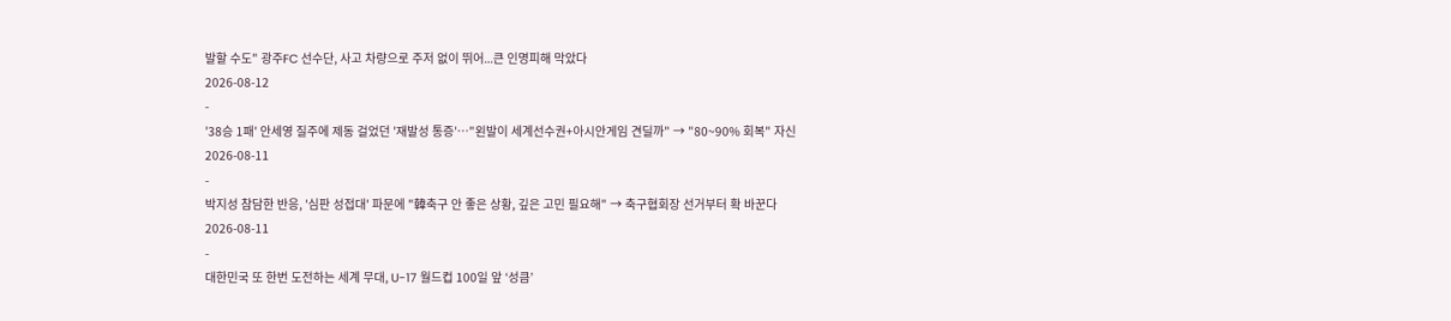발할 수도" 광주FC 선수단, 사고 차량으로 주저 없이 뛰어...큰 인명피해 막았다
2026-08-12
-
'38승 1패' 안세영 질주에 제동 걸었던 '재발성 통증'…"왼발이 세계선수권+아시안게임 견딜까" → "80~90% 회복" 자신
2026-08-11
-
박지성 참담한 반응, '심판 성접대' 파문에 "韓축구 안 좋은 상황, 깊은 고민 필요해" → 축구협회장 선거부터 확 바꾼다
2026-08-11
-
대한민국 또 한번 도전하는 세계 무대, U-17 월드컵 100일 앞 ‘성큼’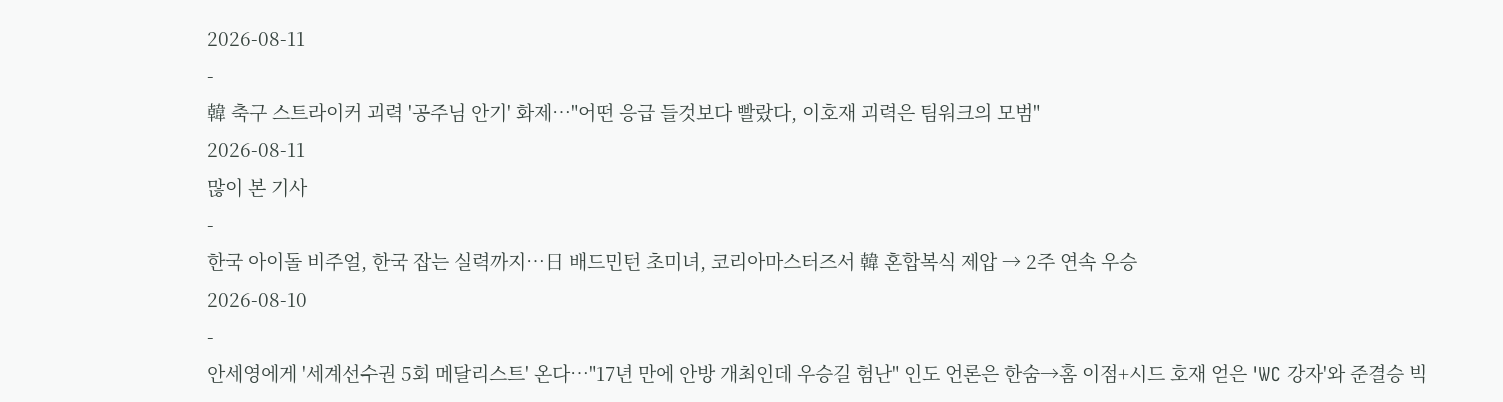2026-08-11
-
韓 축구 스트라이커 괴력 '공주님 안기' 화제…"어떤 응급 들것보다 빨랐다, 이호재 괴력은 팀워크의 모범"
2026-08-11
많이 본 기사
-
한국 아이돌 비주얼, 한국 잡는 실력까지…日 배드민턴 초미녀, 코리아마스터즈서 韓 혼합복식 제압 → 2주 연속 우승
2026-08-10
-
안세영에게 '세계선수권 5회 메달리스트' 온다…"17년 만에 안방 개최인데 우승길 험난" 인도 언론은 한숨→홈 이점+시드 호재 얻은 'WC 강자'와 준결승 빅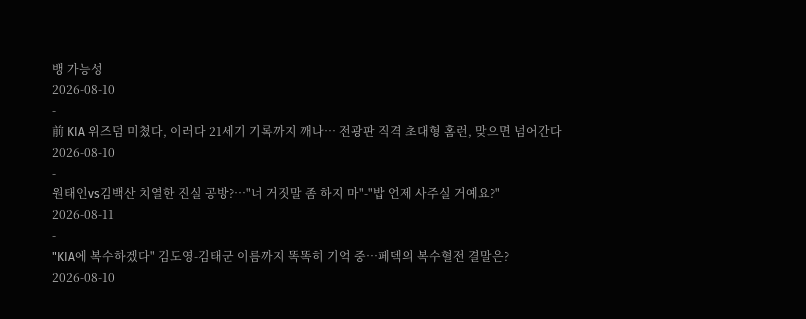뱅 가능성
2026-08-10
-
前 KIA 위즈덤 미쳤다, 이러다 21세기 기록까지 깨나… 전광판 직격 초대형 홈런, 맞으면 넘어간다
2026-08-10
-
원태인vs김백산 치열한 진실 공방?…"너 거짓말 좀 하지 마"-"밥 언제 사주실 거예요?"
2026-08-11
-
"KIA에 복수하겠다" 김도영-김태군 이름까지 똑똑히 기억 중…페덱의 복수혈전 결말은?
2026-08-10